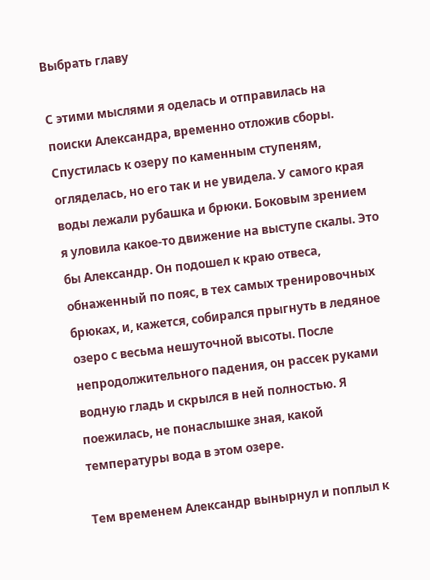Выбрать главу

С этими мыслями я оделась и отправилась на поиски Александра, временно отложив сборы. Спустилась к озеру по каменным ступеням, огляделась, но его так и не увидела. У самого края воды лежали рубашка и брюки. Боковым зрением я уловила какое-то движение на выступе скалы. Это бы Александр. Он подошел к краю отвеса, обнаженный по пояс, в тех самых тренировочных брюках, и, кажется, собирался прыгнуть в ледяное озеро с весьма нешуточной высоты. После непродолжительного падения, он рассек руками водную гладь и скрылся в ней полностью. Я поежилась, не понаслышке зная, какой температуры вода в этом озере.

Тем временем Александр вынырнул и поплыл к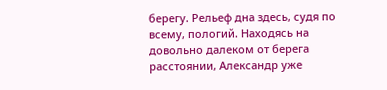берегу. Рельеф дна здесь, судя по всему, пологий. Находясь на довольно далеком от берега расстоянии, Александр уже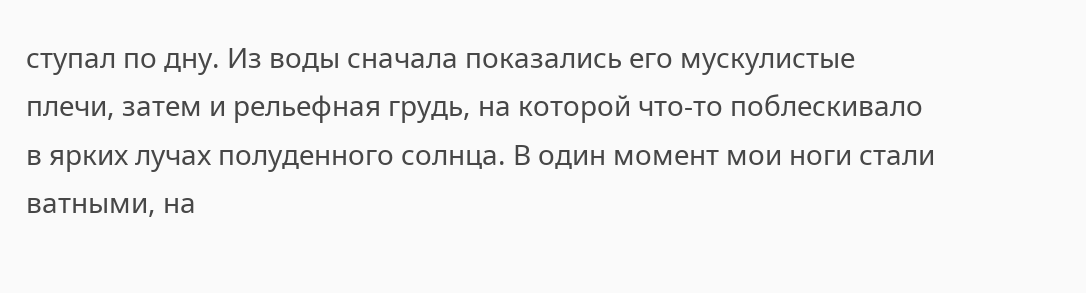ступал по дну. Из воды сначала показались его мускулистые плечи, затем и рельефная грудь, на которой что-то поблескивало в ярких лучах полуденного солнца. В один момент мои ноги стали ватными, на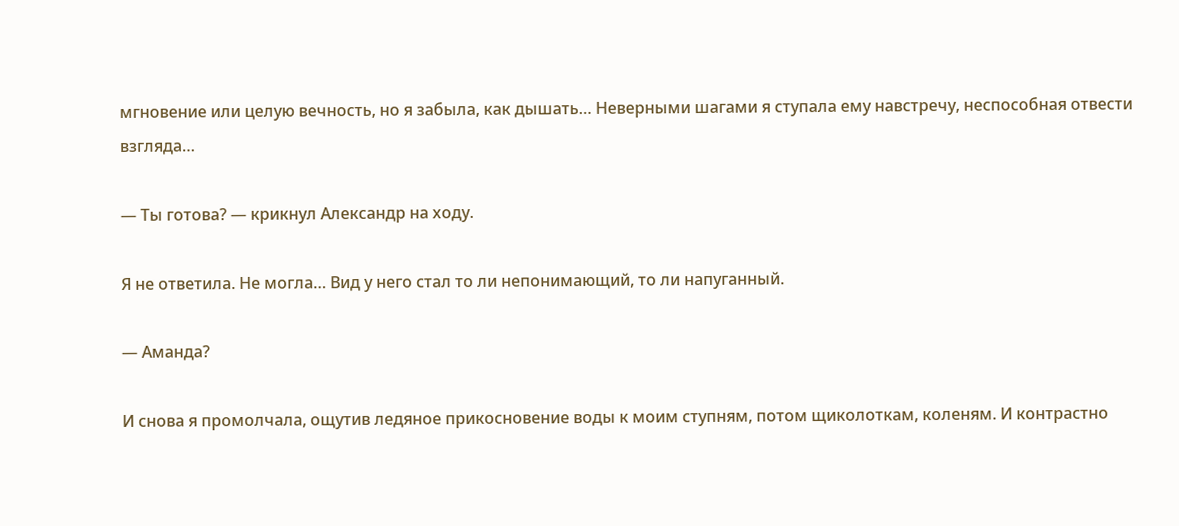мгновение или целую вечность, но я забыла, как дышать… Неверными шагами я ступала ему навстречу, неспособная отвести взгляда…

— Ты готова? — крикнул Александр на ходу.

Я не ответила. Не могла… Вид у него стал то ли непонимающий, то ли напуганный.

— Аманда?

И снова я промолчала, ощутив ледяное прикосновение воды к моим ступням, потом щиколоткам, коленям. И контрастно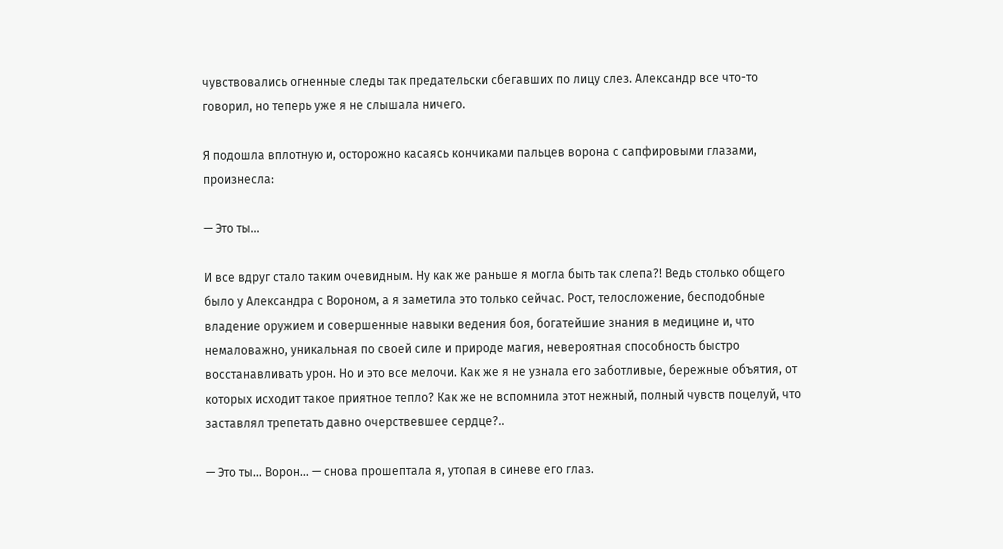чувствовались огненные следы так предательски сбегавших по лицу слез. Александр все что-то говорил, но теперь уже я не слышала ничего.

Я подошла вплотную и, осторожно касаясь кончиками пальцев ворона с сапфировыми глазами, произнесла:

— Это ты…

И все вдруг стало таким очевидным. Ну как же раньше я могла быть так слепа?! Ведь столько общего было у Александра с Вороном, а я заметила это только сейчас. Рост, телосложение, бесподобные владение оружием и совершенные навыки ведения боя, богатейшие знания в медицине и, что немаловажно, уникальная по своей силе и природе магия, невероятная способность быстро восстанавливать урон. Но и это все мелочи. Как же я не узнала его заботливые, бережные объятия, от которых исходит такое приятное тепло? Как же не вспомнила этот нежный, полный чувств поцелуй, что заставлял трепетать давно очерствевшее сердце?..

— Это ты… Ворон… — снова прошептала я, утопая в синеве его глаз.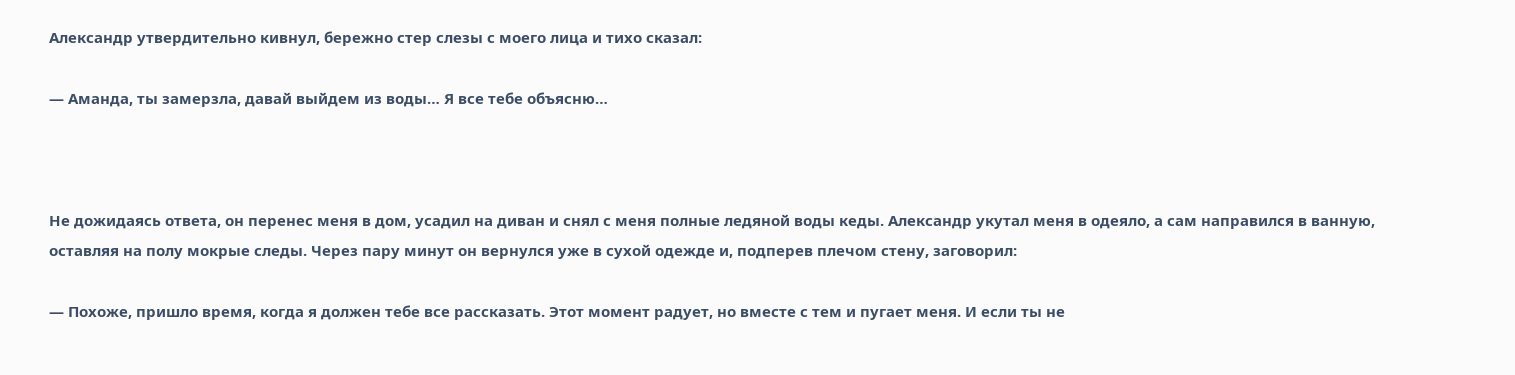Александр утвердительно кивнул, бережно стер слезы с моего лица и тихо сказал:

— Аманда, ты замерзла, давай выйдем из воды… Я все тебе объясню…



Не дожидаясь ответа, он перенес меня в дом, усадил на диван и снял с меня полные ледяной воды кеды. Александр укутал меня в одеяло, а сам направился в ванную, оставляя на полу мокрые следы. Через пару минут он вернулся уже в сухой одежде и, подперев плечом стену, заговорил:

— Похоже, пришло время, когда я должен тебе все рассказать. Этот момент радует, но вместе с тем и пугает меня. И если ты не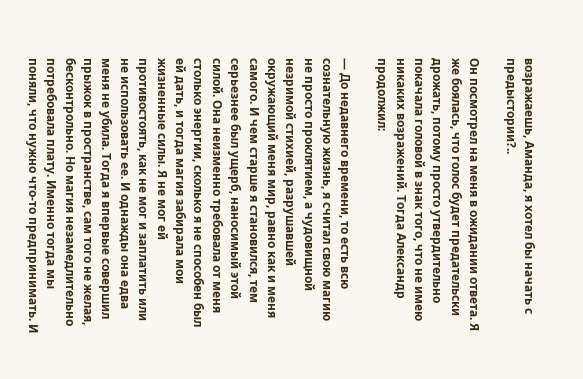возражаешь, Аманда, я хотел бы начать с предыстории?..

Он посмотрел на меня в ожидании ответа. Я же боялась, что голос будет предательски дрожать, потому просто утвердительно покачала головой в знак того, что не имею никаких возражений. Тогда Александр продолжил:

— До недавнего времени, то есть всю сознательную жизнь, я считал свою магию не просто проклятием, а чудовищной незримой стихией, разрушавшей окружающий меня мир, равно как и меня самого. И чем старше я становился, тем серьезнее был ущерб, наносимый этой силой. Она неизменно требовала от меня столько энергии, сколько я не способен был ей дать, и тогда магия забирала мои жизненные силы. Я не мог ей противостоять, как не мог и заплатить или не использовать ее. И однажды она едва меня не убила. Тогда я впервые совершил прыжок в пространстве, сам того не желая, бесконтрольно. Но магия незамедлительно потребовала плату. Именно тогда мы поняли, что нужно что-то предпринимать. И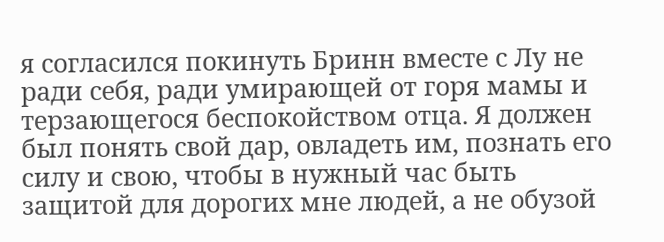я согласился покинуть Бринн вместе с Лу не ради себя, ради умирающей от горя мамы и терзающегося беспокойством отца. Я должен был понять свой дар, овладеть им, познать его силу и свою, чтобы в нужный час быть защитой для дорогих мне людей, а не обузой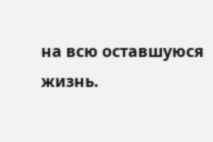на всю оставшуюся жизнь.